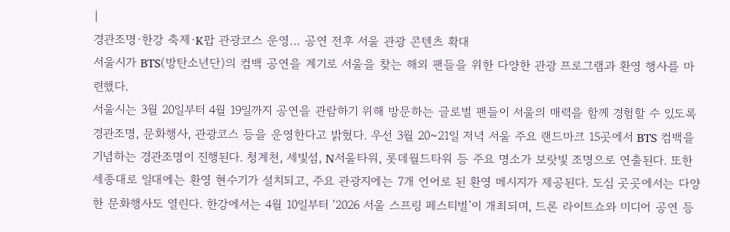|
경관조명·한강 축제·K팝 관광코스 운영… 공연 전후 서울 관광 콘텐츠 확대
서울시가 BTS(방탄소년단)의 컴백 공연을 계기로 서울을 찾는 해외 팬들을 위한 다양한 관광 프로그램과 환영 행사를 마련했다.
서울시는 3월 20일부터 4월 19일까지 공연을 관람하기 위해 방문하는 글로벌 팬들이 서울의 매력을 함께 경험할 수 있도록 경관조명, 문화행사, 관광코스 등을 운영한다고 밝혔다. 우선 3월 20~21일 저녁 서울 주요 랜드마크 15곳에서 BTS 컴백을 기념하는 경관조명이 진행된다. 청계천, 세빛섬, N서울타워, 롯데월드타워 등 주요 명소가 보랏빛 조명으로 연출된다. 또한 세종대로 일대에는 환영 현수기가 설치되고, 주요 관광지에는 7개 언어로 된 환영 메시지가 제공된다. 도심 곳곳에서는 다양한 문화행사도 열린다. 한강에서는 4월 10일부터 ‘2026 서울 스프링 페스티벌’이 개최되며, 드론 라이트쇼와 미디어 공연 등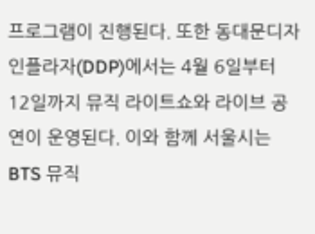프로그램이 진행된다. 또한 동대문디자인플라자(DDP)에서는 4월 6일부터 12일까지 뮤직 라이트쇼와 라이브 공연이 운영된다. 이와 함께 서울시는 BTS 뮤직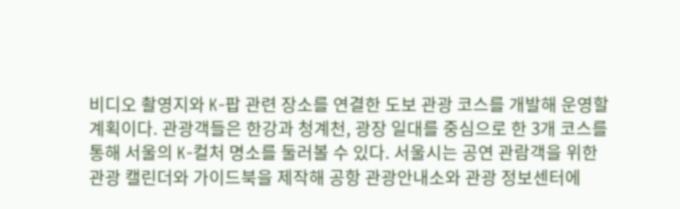비디오 촬영지와 K-팝 관련 장소를 연결한 도보 관광 코스를 개발해 운영할 계획이다. 관광객들은 한강과 청계천, 광장 일대를 중심으로 한 3개 코스를 통해 서울의 K-컬처 명소를 둘러볼 수 있다. 서울시는 공연 관람객을 위한 관광 캘린더와 가이드북을 제작해 공항 관광안내소와 관광 정보센터에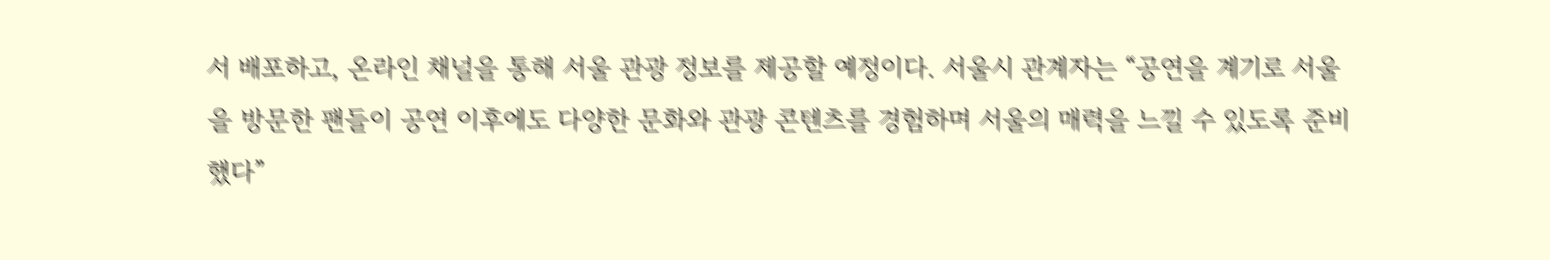서 배포하고, 온라인 채널을 통해 서울 관광 정보를 제공할 예정이다. 서울시 관계자는 “공연을 계기로 서울을 방문한 팬들이 공연 이후에도 다양한 문화와 관광 콘텐츠를 경험하며 서울의 매력을 느낄 수 있도록 준비했다”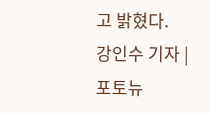고 밝혔다.
강인수 기자 |
포토뉴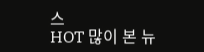스
HOT 많이 본 뉴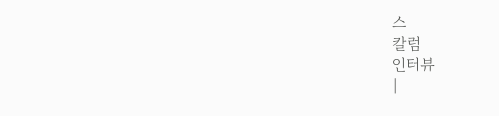스
칼럼
인터뷰
|